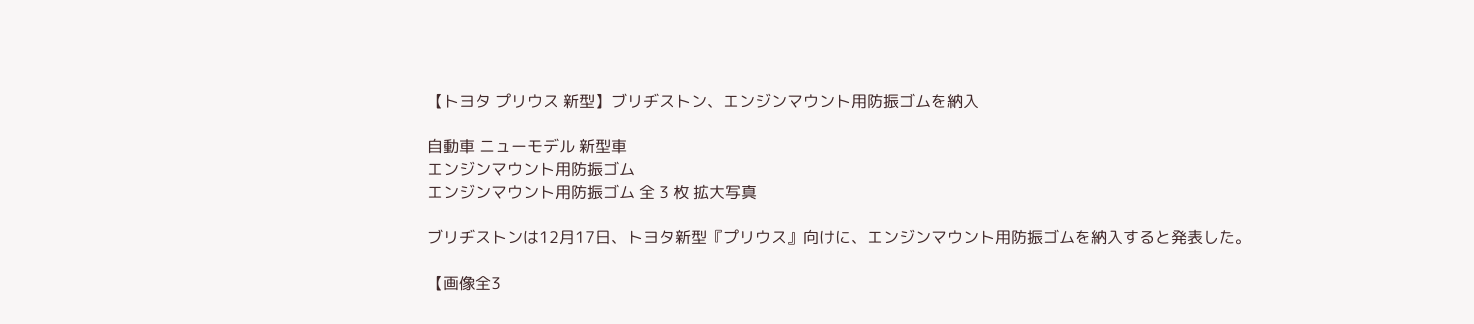【トヨタ プリウス 新型】ブリヂストン、エンジンマウント用防振ゴムを納入

自動車 ニューモデル 新型車
エンジンマウント用防振ゴム
エンジンマウント用防振ゴム 全 3 枚 拡大写真

ブリヂストンは12月17日、トヨタ新型『プリウス』向けに、エンジンマウント用防振ゴムを納入すると発表した。

【画像全3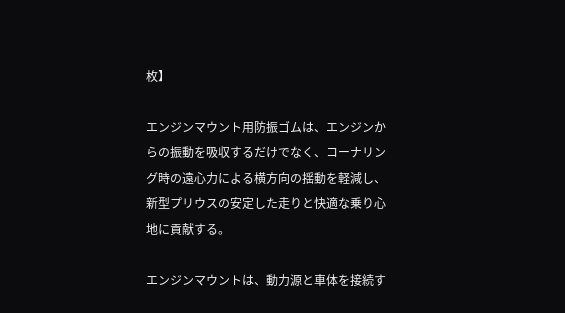枚】

エンジンマウント用防振ゴムは、エンジンからの振動を吸収するだけでなく、コーナリング時の遠心力による横方向の揺動を軽減し、新型プリウスの安定した走りと快適な乗り心地に貢献する。

エンジンマウントは、動力源と車体を接続す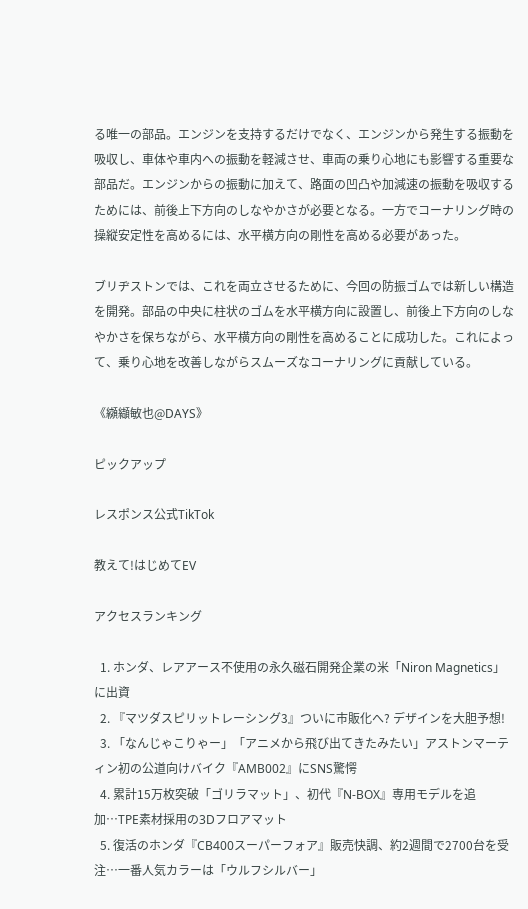る唯一の部品。エンジンを支持するだけでなく、エンジンから発生する振動を吸収し、車体や車内への振動を軽減させ、車両の乗り心地にも影響する重要な部品だ。エンジンからの振動に加えて、路面の凹凸や加減速の振動を吸収するためには、前後上下方向のしなやかさが必要となる。一方でコーナリング時の操縦安定性を高めるには、水平横方向の剛性を高める必要があった。

ブリヂストンでは、これを両立させるために、今回の防振ゴムでは新しい構造を開発。部品の中央に柱状のゴムを水平横方向に設置し、前後上下方向のしなやかさを保ちながら、水平横方向の剛性を高めることに成功した。これによって、乗り心地を改善しながらスムーズなコーナリングに貢献している。

《纐纈敏也@DAYS》

ピックアップ

レスポンス公式TikTok

教えて!はじめてEV

アクセスランキング

  1. ホンダ、レアアース不使用の永久磁石開発企業の米「Niron Magnetics」に出資
  2. 『マツダスピリットレーシング3』ついに市販化へ? デザインを大胆予想!
  3. 「なんじゃこりゃー」「アニメから飛び出てきたみたい」アストンマーティン初の公道向けバイク『AMB002』にSNS驚愕
  4. 累計15万枚突破「ゴリラマット」、初代『N-BOX』専用モデルを追加…TPE素材採用の3Dフロアマット
  5. 復活のホンダ『CB400スーパーフォア』販売快調、約2週間で2700台を受注…一番人気カラーは「ウルフシルバー」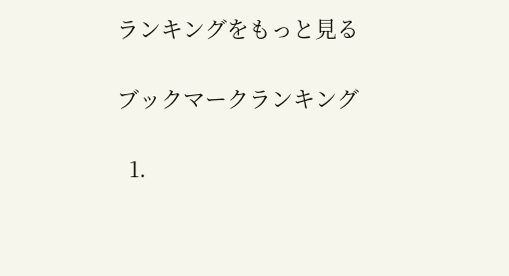ランキングをもっと見る

ブックマークランキング

  1.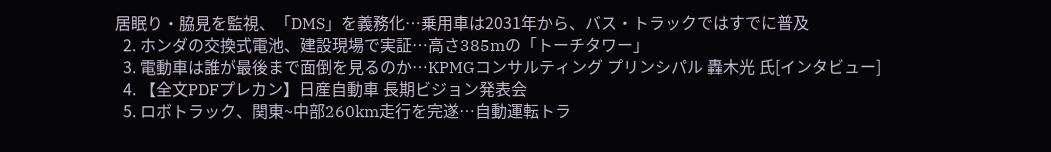居眠り・脇見を監視、「DMS」を義務化…乗用車は2031年から、バス・トラックではすでに普及
  2. ホンダの交換式電池、建設現場で実証…高さ385mの「トーチタワー」
  3. 電動車は誰が最後まで面倒を見るのか…KPMGコンサルティング プリンシパル 轟木光 氏[インタビュー]
  4. 【全文PDFプレカン】日産自動車 長期ビジョン発表会
  5. ロボトラック、関東~中部260km走行を完遂…自動運転トラ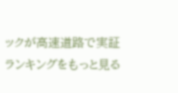ックが高速道路で実証
ランキングをもっと見る